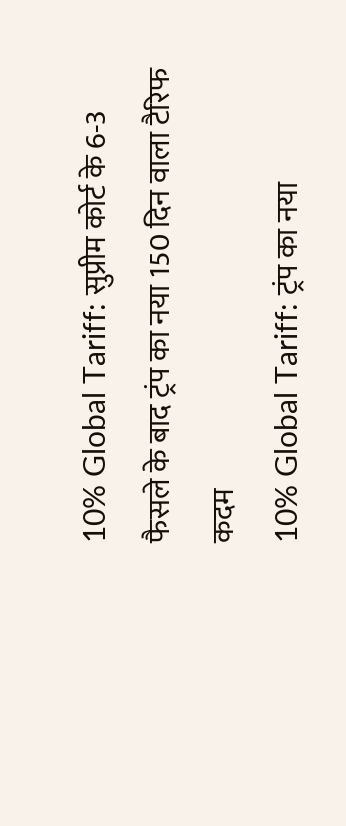10% Global Tariff: सुप्रीम कोर्ट के 6-3 फैसले के बाद ट्रंप का नया 150 दिन वाला टैरिफ कदम
10% Global Tariff: ट्रंप का नया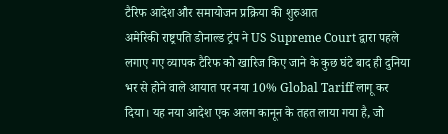टैरिफ आदेश और समायोजन प्रक्रिया की शुरुआत
अमेरिकी राष्ट्रपति डोनाल्ड ट्रंप ने US Supreme Court द्वारा पहले लगाए गए व्यापक टैरिफ को खारिज किए जाने के कुछ घंटे बाद ही दुनिया भर से होने वाले आयात पर नया 10% Global Tariff लागू कर दिया। यह नया आदेश एक अलग कानून के तहत लाया गया है, जो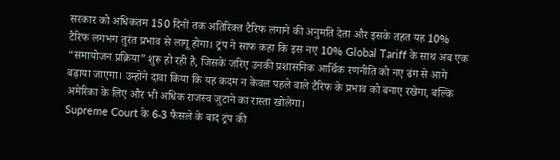सरकार को अधिकतम 150 दिनों तक अतिरिक्त टैरिफ लगाने की अनुमति देता और इसके तहत यह 10% टैरिफ लगभग तुरंत प्रभाव से लागू होगा। ट्रंप ने साफ कहा कि इस नए 10% Global Tariff के साथ अब एक “समायोजन प्रक्रिया” शुरू हो रही है, जिसके जरिए उनकी प्रशासनिक आर्थिक रणनीति को नए ढंग से आगे बढ़ाया जाएगा। उन्होंने दावा किया कि यह कदम न केवल पहले वाले टैरिफ के प्रभाव को बनाए रखेगा, बल्कि अमेरिका के लिए और भी अधिक राजस्व जुटाने का रास्ता खोलेगा।
Supreme Court के 6-3 फैसले के बाद ट्रंप की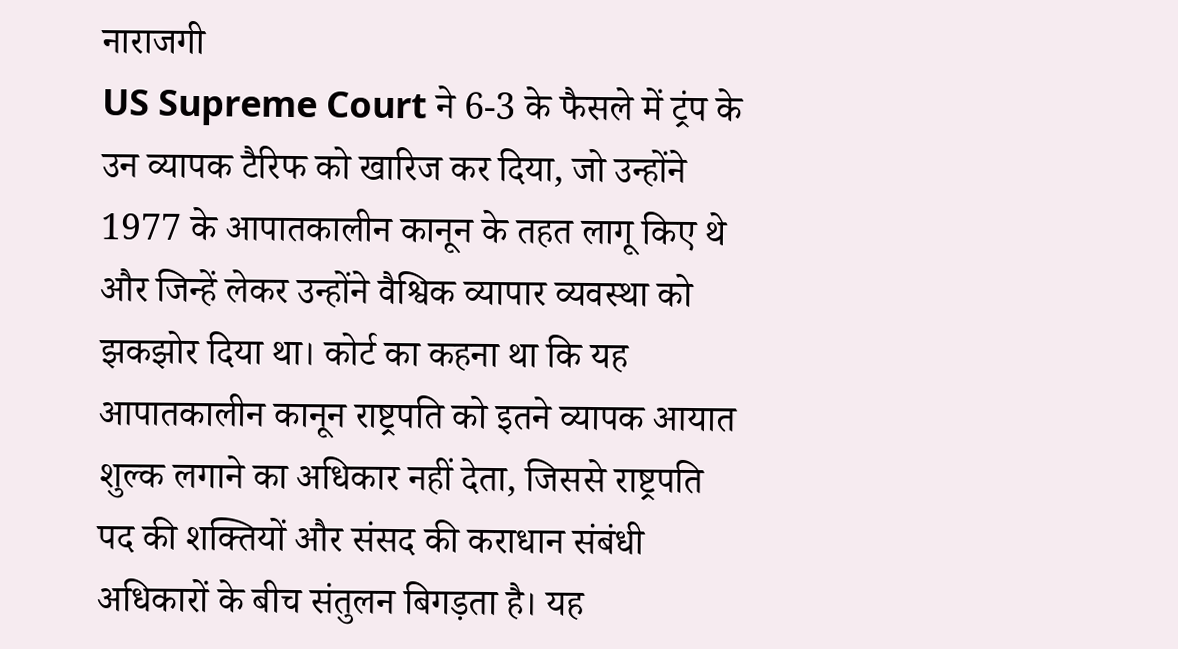नाराजगी
US Supreme Court ने 6-3 के फैसले में ट्रंप के उन व्यापक टैरिफ को खारिज कर दिया, जो उन्होंने 1977 के आपातकालीन कानून के तहत लागू किए थे और जिन्हें लेकर उन्होंने वैश्विक व्यापार व्यवस्था को झकझोर दिया था। कोर्ट का कहना था कि यह आपातकालीन कानून राष्ट्रपति को इतने व्यापक आयात शुल्क लगाने का अधिकार नहीं देता, जिससे राष्ट्रपति पद की शक्तियों और संसद की कराधान संबंधी अधिकारों के बीच संतुलन बिगड़ता है। यह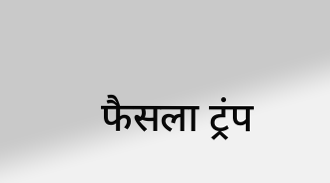फैसला ट्रंप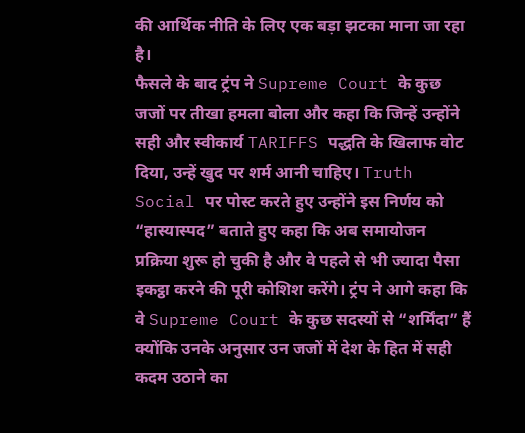की आर्थिक नीति के लिए एक बड़ा झटका माना जा रहा है।
फैसले के बाद ट्रंप ने Supreme Court के कुछ जजों पर तीखा हमला बोला और कहा कि जिन्हें उन्होंने सही और स्वीकार्य TARIFFS पद्धति के खिलाफ वोट दिया, उन्हें खुद पर शर्म आनी चाहिए। Truth Social पर पोस्ट करते हुए उन्होंने इस निर्णय को “हास्यास्पद” बताते हुए कहा कि अब समायोजन प्रक्रिया शुरू हो चुकी है और वे पहले से भी ज्यादा पैसा इकट्ठा करने की पूरी कोशिश करेंगे। ट्रंप ने आगे कहा कि वे Supreme Court के कुछ सदस्यों से “शर्मिंदा” हैं क्योंकि उनके अनुसार उन जजों में देश के हित में सही कदम उठाने का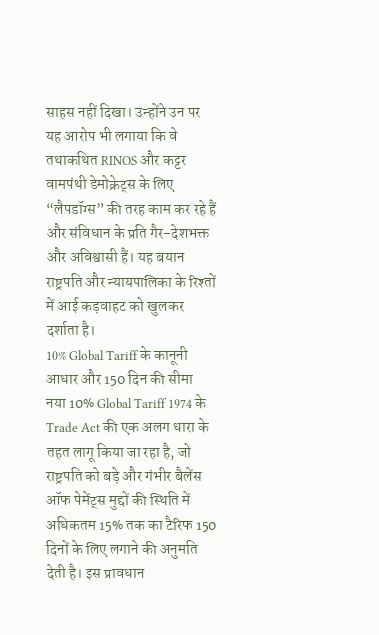साहस नहीं दिखा। उन्होंने उन पर यह आरोप भी लगाया कि वे तथाकथित RINOS और कट्टर वामपंथी डेमोक्रेट्स के लिए “लैपडॉग्स” की तरह काम कर रहे हैं और संविधान के प्रति गैर-देशभक्त और अविश्वासी हैं। यह बयान राष्ट्रपति और न्यायपालिका के रिश्तों में आई कड़वाहट को खुलकर दर्शाता है।
10% Global Tariff के कानूनी आधार और 150 दिन की सीमा
नया 10% Global Tariff 1974 के Trade Act की एक अलग धारा के तहत लागू किया जा रहा है, जो राष्ट्रपति को बड़े और गंभीर बैलेंस ऑफ पेमेंट्स मुद्दों की स्थिति में अधिकतम 15% तक का टैरिफ 150 दिनों के लिए लगाने की अनुमति देती है। इस प्रावधान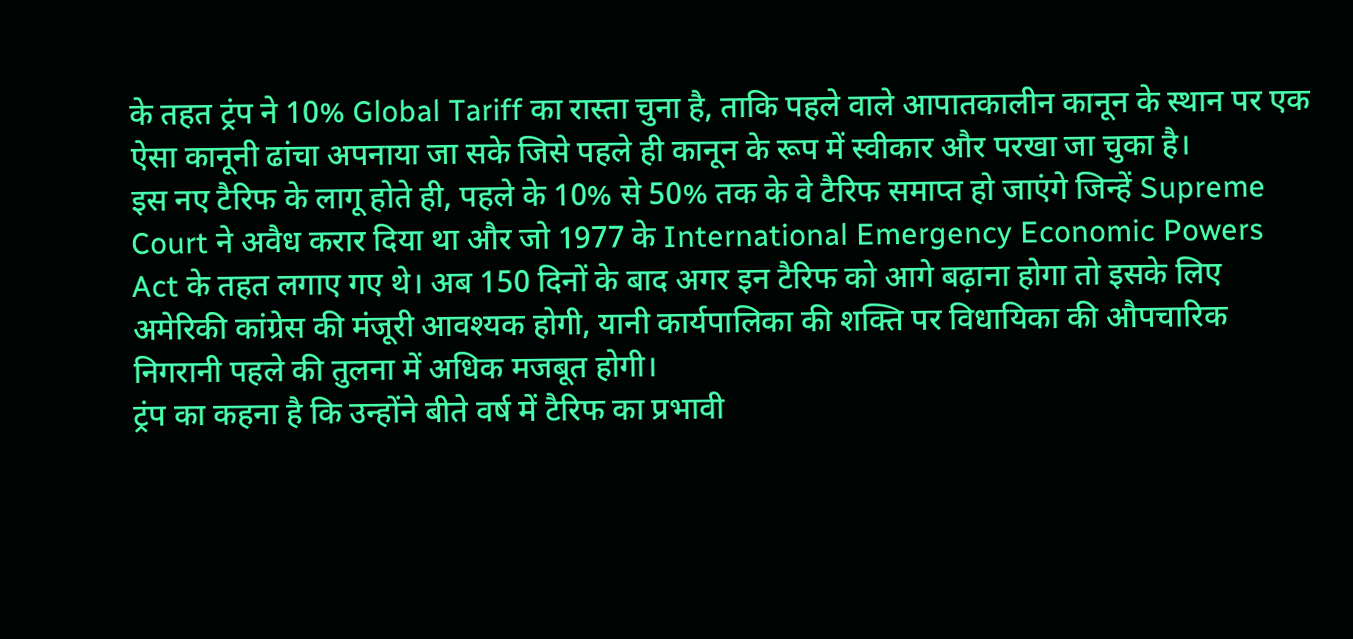के तहत ट्रंप ने 10% Global Tariff का रास्ता चुना है, ताकि पहले वाले आपातकालीन कानून के स्थान पर एक ऐसा कानूनी ढांचा अपनाया जा सके जिसे पहले ही कानून के रूप में स्वीकार और परखा जा चुका है।
इस नए टैरिफ के लागू होते ही, पहले के 10% से 50% तक के वे टैरिफ समाप्त हो जाएंगे जिन्हें Supreme Court ने अवैध करार दिया था और जो 1977 के International Emergency Economic Powers Act के तहत लगाए गए थे। अब 150 दिनों के बाद अगर इन टैरिफ को आगे बढ़ाना होगा तो इसके लिए अमेरिकी कांग्रेस की मंजूरी आवश्यक होगी, यानी कार्यपालिका की शक्ति पर विधायिका की औपचारिक निगरानी पहले की तुलना में अधिक मजबूत होगी।
ट्रंप का कहना है कि उन्होंने बीते वर्ष में टैरिफ का प्रभावी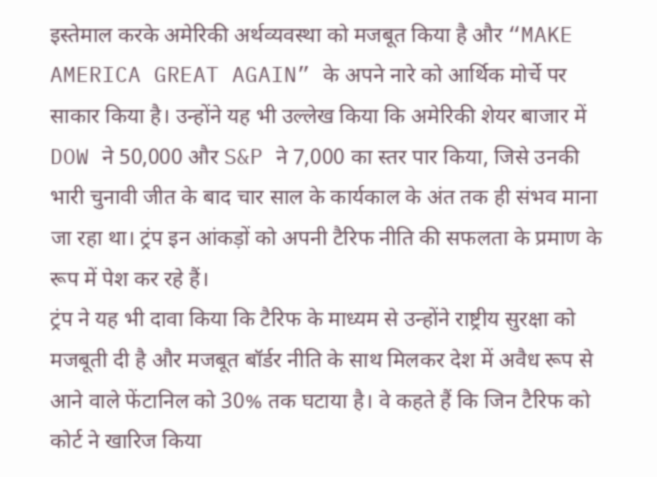इस्तेमाल करके अमेरिकी अर्थव्यवस्था को मजबूत किया है और “MAKE AMERICA GREAT AGAIN” के अपने नारे को आर्थिक मोर्चे पर साकार किया है। उन्होंने यह भी उल्लेख किया कि अमेरिकी शेयर बाजार में DOW ने 50,000 और S&P ने 7,000 का स्तर पार किया, जिसे उनकी भारी चुनावी जीत के बाद चार साल के कार्यकाल के अंत तक ही संभव माना जा रहा था। ट्रंप इन आंकड़ों को अपनी टैरिफ नीति की सफलता के प्रमाण के रूप में पेश कर रहे हैं।
ट्रंप ने यह भी दावा किया कि टैरिफ के माध्यम से उन्होंने राष्ट्रीय सुरक्षा को मजबूती दी है और मजबूत बॉर्डर नीति के साथ मिलकर देश में अवैध रूप से आने वाले फेंटानिल को 30% तक घटाया है। वे कहते हैं कि जिन टैरिफ को कोर्ट ने खारिज किया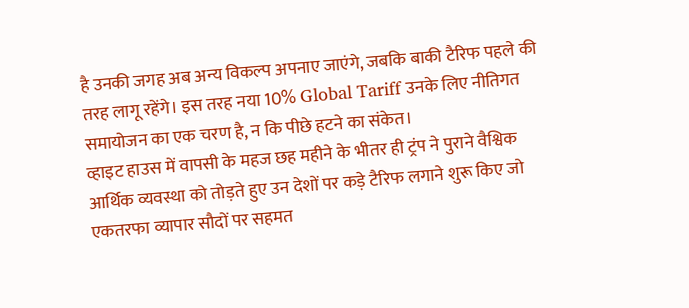है उनकी जगह अब अन्य विकल्प अपनाए जाएंगे, जबकि बाकी टैरिफ पहले की तरह लागू रहेंगे। इस तरह नया 10% Global Tariff उनके लिए नीतिगत समायोजन का एक चरण है, न कि पीछे हटने का संकेत।
व्हाइट हाउस में वापसी के महज छह महीने के भीतर ही ट्रंप ने पुराने वैश्विक आर्थिक व्यवस्था को तोड़ते हुए उन देशों पर कड़े टैरिफ लगाने शुरू किए जो एकतरफा व्यापार सौदों पर सहमत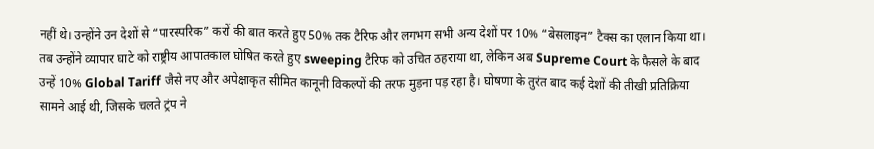नहीं थे। उन्होंने उन देशों से “पारस्परिक” करों की बात करते हुए 50% तक टैरिफ और लगभग सभी अन्य देशों पर 10% “बेसलाइन” टैक्स का एलान किया था। तब उन्होंने व्यापार घाटे को राष्ट्रीय आपातकाल घोषित करते हुए sweeping टैरिफ को उचित ठहराया था, लेकिन अब Supreme Court के फैसले के बाद उन्हें 10% Global Tariff जैसे नए और अपेक्षाकृत सीमित कानूनी विकल्पों की तरफ मुड़ना पड़ रहा है। घोषणा के तुरंत बाद कई देशों की तीखी प्रतिक्रिया सामने आई थी, जिसके चलते ट्रंप ने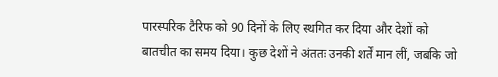पारस्परिक टैरिफ को 90 दिनों के लिए स्थगित कर दिया और देशों को बातचीत का समय दिया। कुछ देशों ने अंततः उनकी शर्तें मान लीं, जबकि जो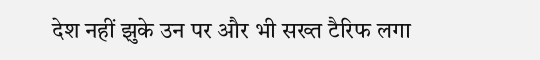देश नहीं झुके उन पर और भी सख्त टैरिफ लगा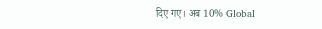दिए गए। अब 10% Global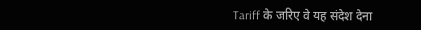Tariff के जरिए वे यह संदेश देना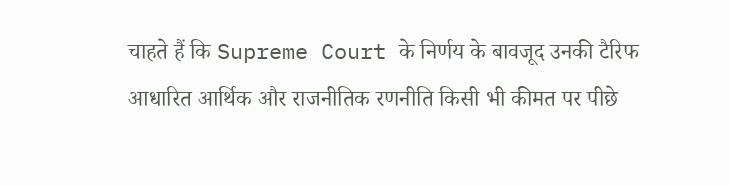चाहते हैं कि Supreme Court के निर्णय के बावजूद उनकी टैरिफ आधारित आर्थिक और राजनीतिक रणनीति किसी भी कीमत पर पीछे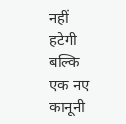नहीं हटेगी बल्कि एक नए कानूनी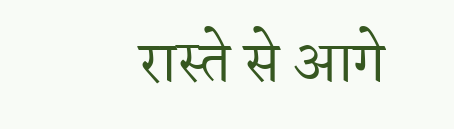रास्ते से आगे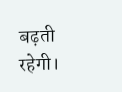बढ़ती रहेगी।